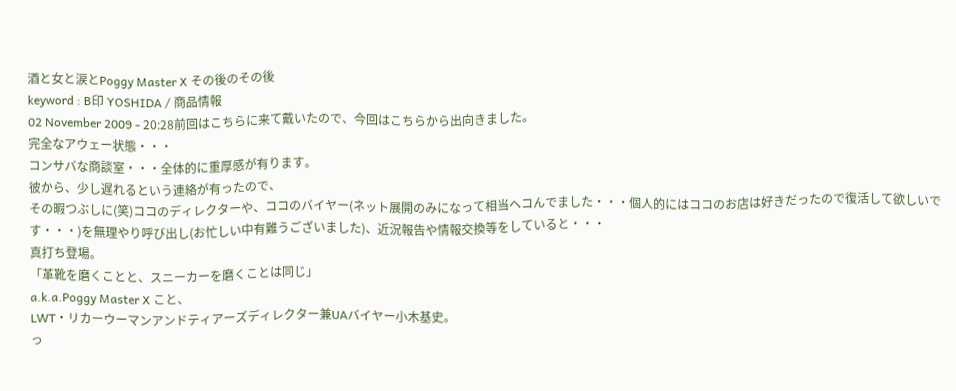酒と女と涙とPoggy Master X その後のその後
keyword : B印 YOSHIDA / 商品情報
02 November 2009 - 20:28前回はこちらに来て戴いたので、今回はこちらから出向きました。
完全なアウェー状態・・・
コンサバな商談室・・・全体的に重厚感が有ります。
彼から、少し遅れるという連絡が有ったので、
その暇つぶしに(笑)ココのディレクターや、ココのバイヤー(ネット展開のみになって相当ヘコんでました・・・個人的にはココのお店は好きだったので復活して欲しいです・・・)を無理やり呼び出し(お忙しい中有難うございました)、近況報告や情報交換等をしていると・・・
真打ち登場。
「革靴を磨くことと、スニーカーを磨くことは同じ」
a.k.a.Poggy Master X こと、
LWT・リカーウーマンアンドティアーズディレクター兼UAバイヤー小木基史。
っ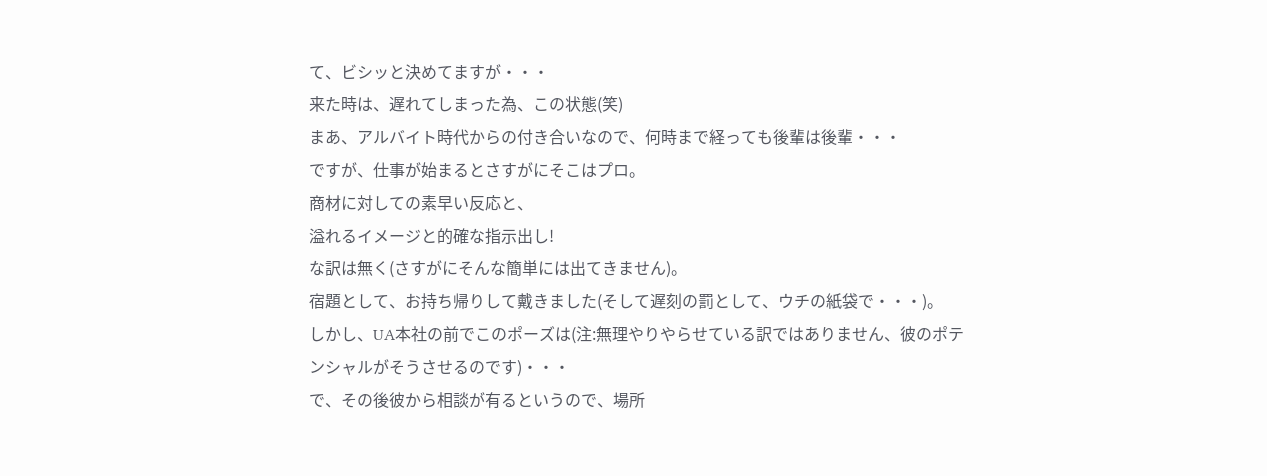て、ビシッと決めてますが・・・
来た時は、遅れてしまった為、この状態(笑)
まあ、アルバイト時代からの付き合いなので、何時まで経っても後輩は後輩・・・
ですが、仕事が始まるとさすがにそこはプロ。
商材に対しての素早い反応と、
溢れるイメージと的確な指示出し!
な訳は無く(さすがにそんな簡単には出てきません)。
宿題として、お持ち帰りして戴きました(そして遅刻の罰として、ウチの紙袋で・・・)。
しかし、UA本社の前でこのポーズは(注:無理やりやらせている訳ではありません、彼のポテンシャルがそうさせるのです)・・・
で、その後彼から相談が有るというので、場所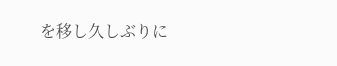を移し久しぶりに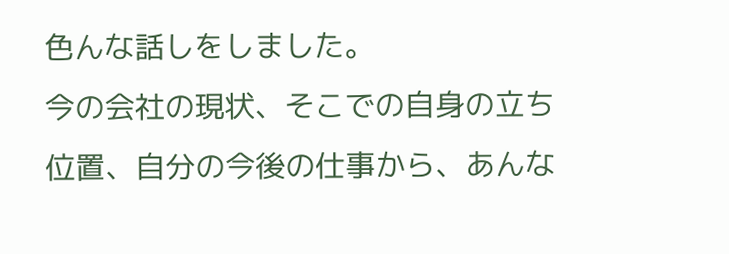色んな話しをしました。
今の会社の現状、そこでの自身の立ち位置、自分の今後の仕事から、あんな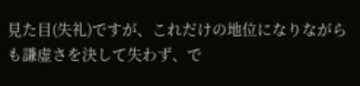見た目(失礼)ですが、これだけの地位になりながらも謙虚さを決して失わず、で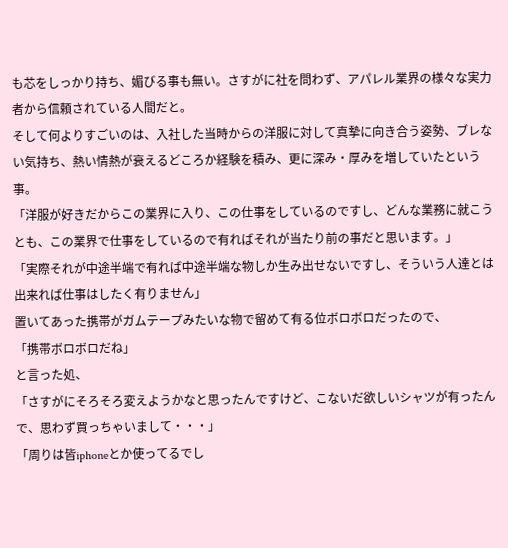も芯をしっかり持ち、媚びる事も無い。さすがに社を問わず、アパレル業界の様々な実力者から信頼されている人間だと。
そして何よりすごいのは、入社した当時からの洋服に対して真摯に向き合う姿勢、ブレない気持ち、熱い情熱が衰えるどころか経験を積み、更に深み・厚みを増していたという事。
「洋服が好きだからこの業界に入り、この仕事をしているのですし、どんな業務に就こうとも、この業界で仕事をしているので有ればそれが当たり前の事だと思います。」
「実際それが中途半端で有れば中途半端な物しか生み出せないですし、そういう人達とは出来れば仕事はしたく有りません」
置いてあった携帯がガムテープみたいな物で留めて有る位ボロボロだったので、
「携帯ボロボロだね」
と言った処、
「さすがにそろそろ変えようかなと思ったんですけど、こないだ欲しいシャツが有ったんで、思わず買っちゃいまして・・・」
「周りは皆iphoneとか使ってるでし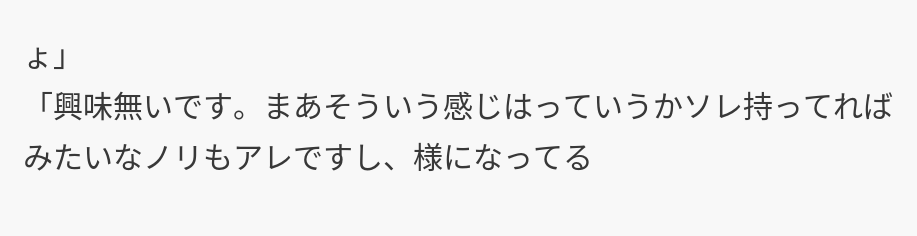ょ」
「興味無いです。まあそういう感じはっていうかソレ持ってればみたいなノリもアレですし、様になってる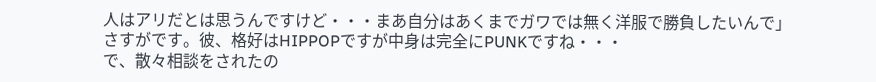人はアリだとは思うんですけど・・・まあ自分はあくまでガワでは無く洋服で勝負したいんで」
さすがです。彼、格好はHIPPOPですが中身は完全にPUNKですね・・・
で、散々相談をされたの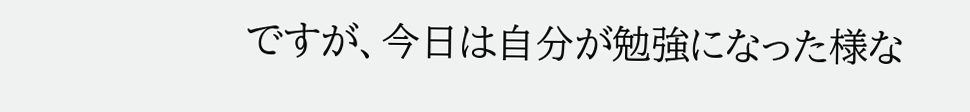ですが、今日は自分が勉強になった様な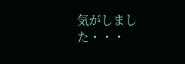気がしました・・・